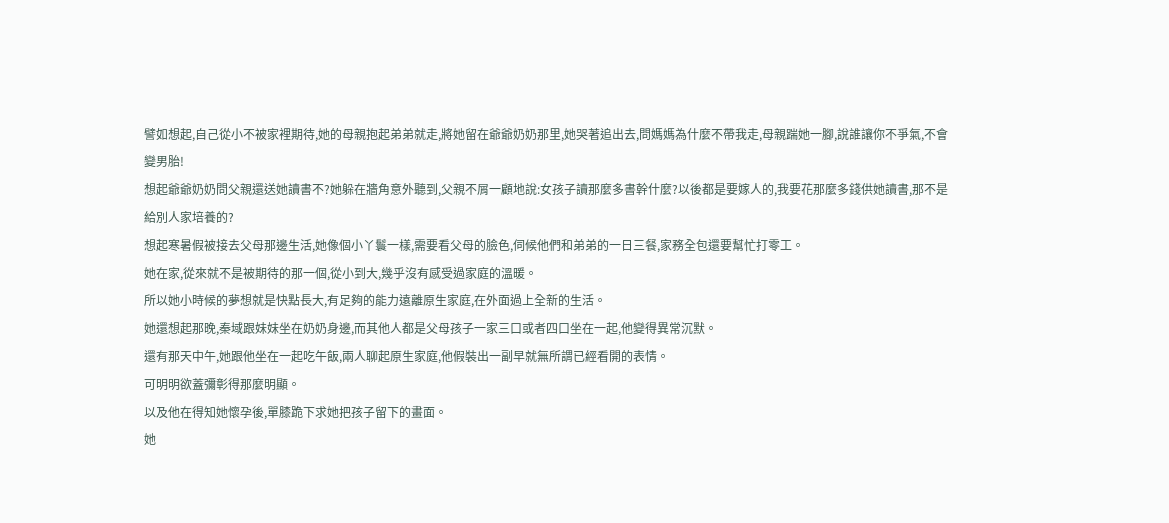譬如想起,自己從小不被家裡期待,她的母親抱起弟弟就走,將她留在爺爺奶奶那里,她哭著追出去,問媽媽為什麼不帶我走,母親踹她一腳,說誰讓你不爭氣,不會變男胎!
想起爺爺奶奶問父親還送她讀書不?她躲在牆角意外聽到,父親不屑一顧地說:女孩子讀那麼多書幹什麼?以後都是要嫁人的,我要花那麼多錢供她讀書,那不是給別人家培養的?
想起寒暑假被接去父母那邊生活,她像個小丫鬟一樣,需要看父母的臉色,伺候他們和弟弟的一日三餐,家務全包還要幫忙打零工。
她在家,從來就不是被期待的那一個,從小到大,幾乎沒有感受過家庭的溫暖。
所以她小時候的夢想就是快點長大,有足夠的能力遠離原生家庭,在外面過上全新的生活。
她還想起那晚,秦域跟妹妹坐在奶奶身邊,而其他人都是父母孩子一家三口或者四口坐在一起,他變得異常沉默。
還有那天中午,她跟他坐在一起吃午飯,兩人聊起原生家庭,他假裝出一副早就無所謂已經看開的表情。
可明明欲蓋彌彰得那麼明顯。
以及他在得知她懷孕後,單膝跪下求她把孩子留下的畫面。
她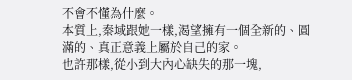不會不懂為什麼。
本質上,秦域跟她一樣,渴望擁有一個全新的、圓滿的、真正意義上屬於自己的家。
也許那樣,從小到大內心缺失的那一塊,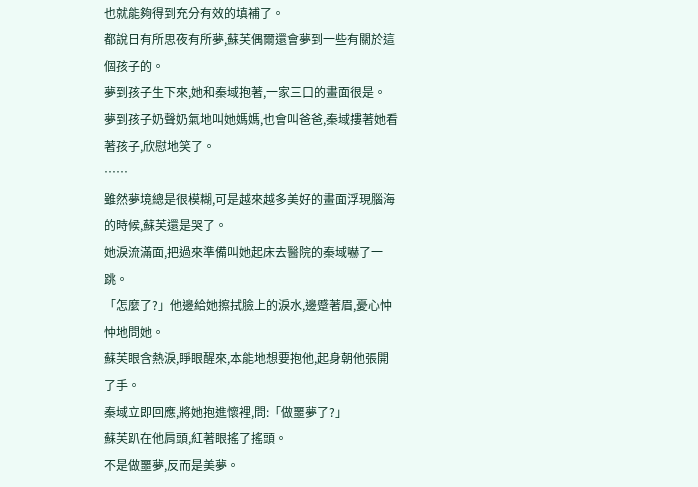也就能夠得到充分有效的填補了。
都說日有所思夜有所夢,蘇芙偶爾還會夢到一些有關於這個孩子的。
夢到孩子生下來,她和秦域抱著,一家三口的畫面很是。
夢到孩子奶聲奶氣地叫她媽媽,也會叫爸爸,秦域摟著她看著孩子,欣慰地笑了。
……
雖然夢境總是很模糊,可是越來越多美好的畫面浮現腦海的時候,蘇芙還是哭了。
她淚流滿面,把過來準備叫她起床去醫院的秦域嚇了一跳。
「怎麼了?」他邊給她擦拭臉上的淚水,邊蹙著眉,憂心忡忡地問她。
蘇芙眼含熱淚,睜眼醒來,本能地想要抱他,起身朝他張開了手。
秦域立即回應,將她抱進懷裡,問:「做噩夢了?」
蘇芙趴在他肩頭,紅著眼搖了搖頭。
不是做噩夢,反而是美夢。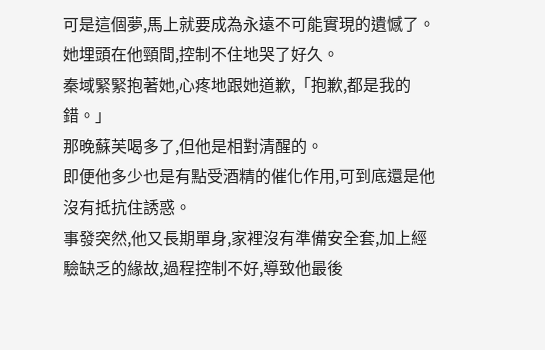可是這個夢,馬上就要成為永遠不可能實現的遺憾了。
她埋頭在他頸間,控制不住地哭了好久。
秦域緊緊抱著她,心疼地跟她道歉,「抱歉,都是我的錯。」
那晚蘇芙喝多了,但他是相對清醒的。
即便他多少也是有點受酒精的催化作用,可到底還是他沒有抵抗住誘惑。
事發突然,他又長期單身,家裡沒有準備安全套,加上經驗缺乏的緣故,過程控制不好,導致他最後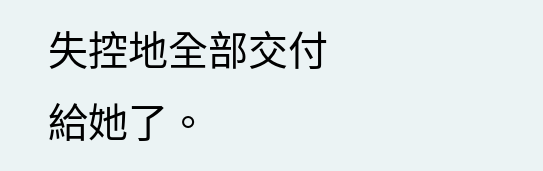失控地全部交付給她了。